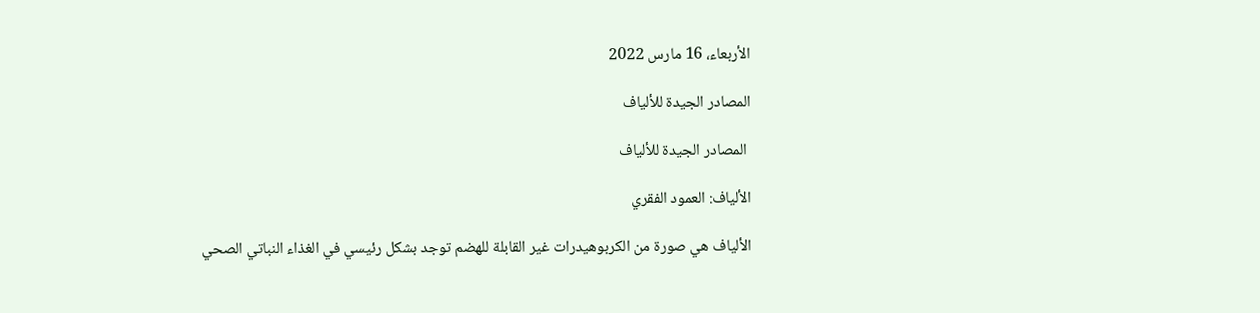الأربعاء، 16 مارس 2022

المصادر الجيدة للألياف

 المصادر الجيدة للألياف

الألياف: العمود الفقري

الألياف هي صورة من الكربوهيدرات غير القابلة للهضم توجد بشكل رئيسي في الغذاء النباتي الصحي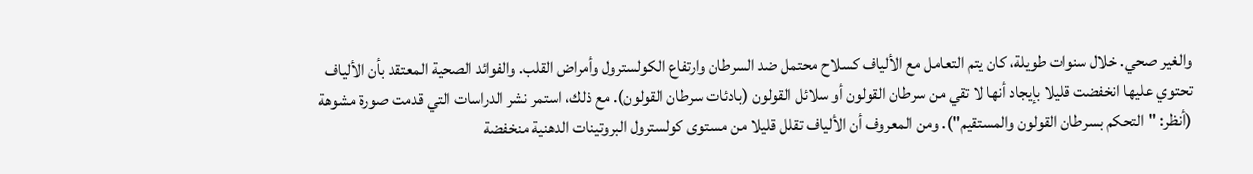والغير صحي. خلال سنوات طويلة، كان يتم التعامل مع الألياف كسلاح محتمل ضد السرطان وارتفاع الكولسترول وأمراض القلب. والفوائد الصحية المعتقد بأن الألياف تحتوي عليها انخفضت قليلا بإيجاد أنها لا تقي من سرطان القولون أو سلائل القولون (بادئات سرطان القولون). مع ذلك، استمر نشر الدراسات التي قدمت صورة مشوهة (أنظر: "التحكم بسرطان القولون والمستقيم"). ومن المعروف أن الألياف تقلل قليلا من مستوى كولسترول البروتينات الدهنية منخفضة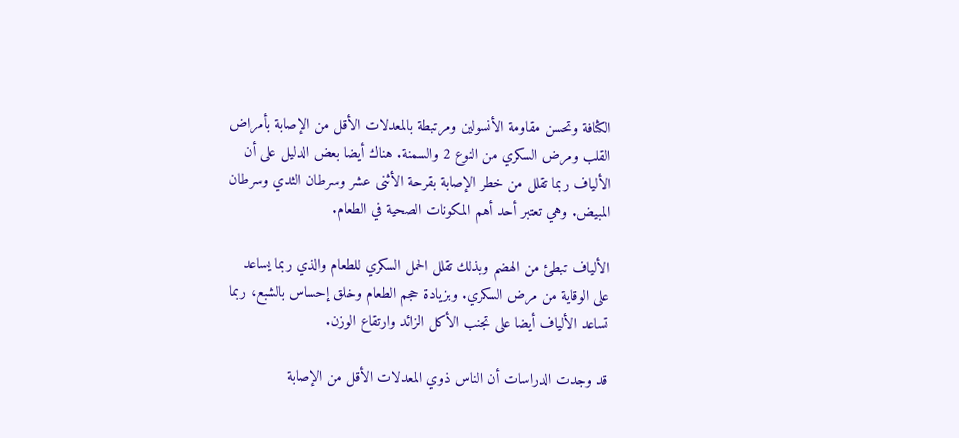الكثافة وتحسن مقاومة الأنسولين ومرتبطة بالمعدلات الأقل من الإصابة بأمراض القلب ومرض السكري من النوع 2 والسمنة. هناك أيضا بعض الدليل على أن الألياف ربما تقلل من خطر الإصابة بقرحة الأثنى عشر وسرطان الثدي وسرطان المبيض. وهي تعتبر أحد أهم المكونات الصحية في الطعام.

الألياف تبطئ من الهضم وبذلك تقلل الحمل السكري للطعام والذي ربما يساعد على الوقاية من مرض السكري. وبزيادة حجم الطعام وخلق إحساس بالشبع، ربما تساعد الألياف أيضا على تجنب الأكل الزائد وارتقاع الوزن.

قد وجدت الدراسات أن الناس ذوي المعدلات الأقل من الإصابة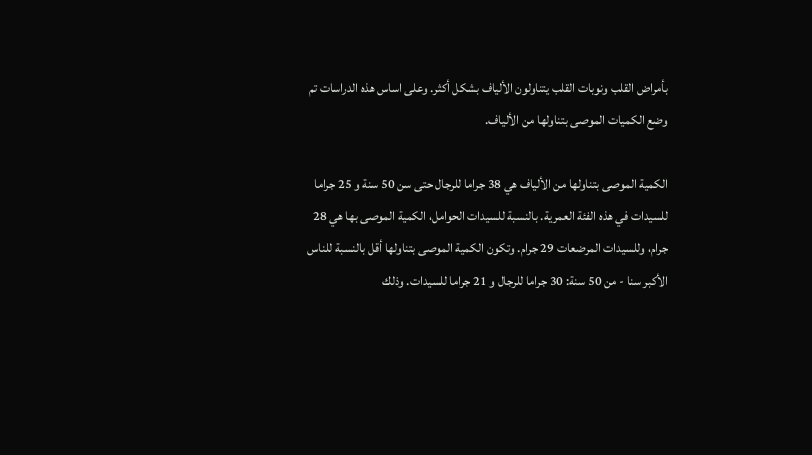بأمراض القلب ونوبات القلب يتناولون الألياف بشكل أكثر. وعلى اساس هذه الدراسات تم وضع الكميات الموصى بتناولها من الألياف.

الكمية الموصى بتناولها من الألياف هي 38 جراما للرجال حتى سن 50 سنة و 25 جراما للسيدات في هذه الفئة العمرية. بالنسبة للسيدات الحوامل، الكمية الموصى بها هي 28 جرام، وللسيدات المرضعات 29 جرام. وتكون الكمية الموصى بتناولها أقل بالنسبة للناس الأكبر سنا - من 50 سنة: 30 جراما للرجال و 21 جراما للسيدات. وذلك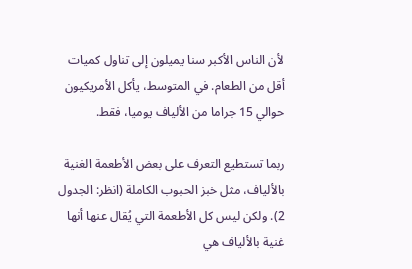لأن الناس الأكبر سنا يميلون إلى تناول كميات أقل من الطعام. في المتوسط، يأكل الأمريكيون حوالي 15 جراما من الألياف يوميا، فقط.

ربما تستطيع التعرف على بعض الأطعمة الغنية بالألياف، مثل خبز الحبوب الكاملة (انظر: الجدول 2). ولكن ليس كل الأطعمة التي يُقال عنها أنها غنية بالألياف هي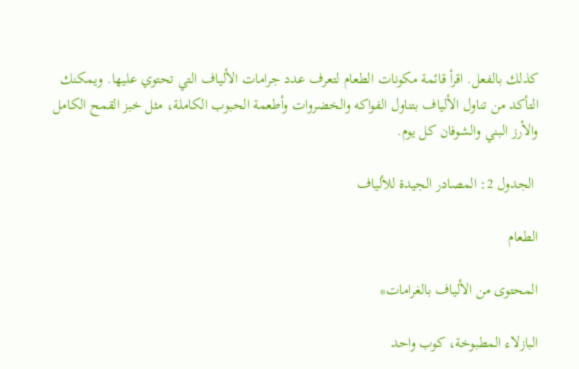كذلك بالفعل. اقرأ قائمة مكونات الطعام لتعرف عدد جرامات الألياف التي تحتوي عليها. ويمكنك التأكد من تناول الألياف بتناول الفواكه والخضروات وأطعمة الحبوب الكاملة، مثل خبز القمح الكامل والأرز البني والشوفان كل يوم.

 الجدول 2: المصادر الجيدة للألياف

الطعام

المحتوى من الألياف بالغرامات*

البازلاء المطبوخة، كوب واحد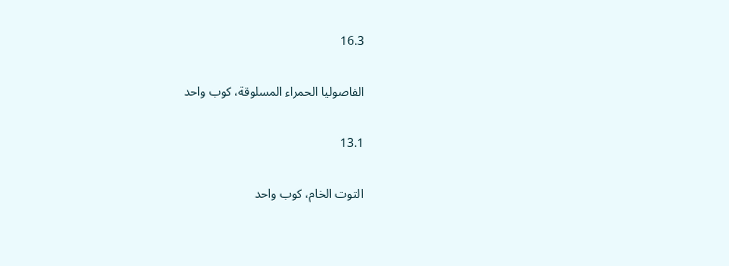16.3

الفاصوليا الحمراء المسلوقة، كوب واحد

13.1

التوت الخام، كوب واحد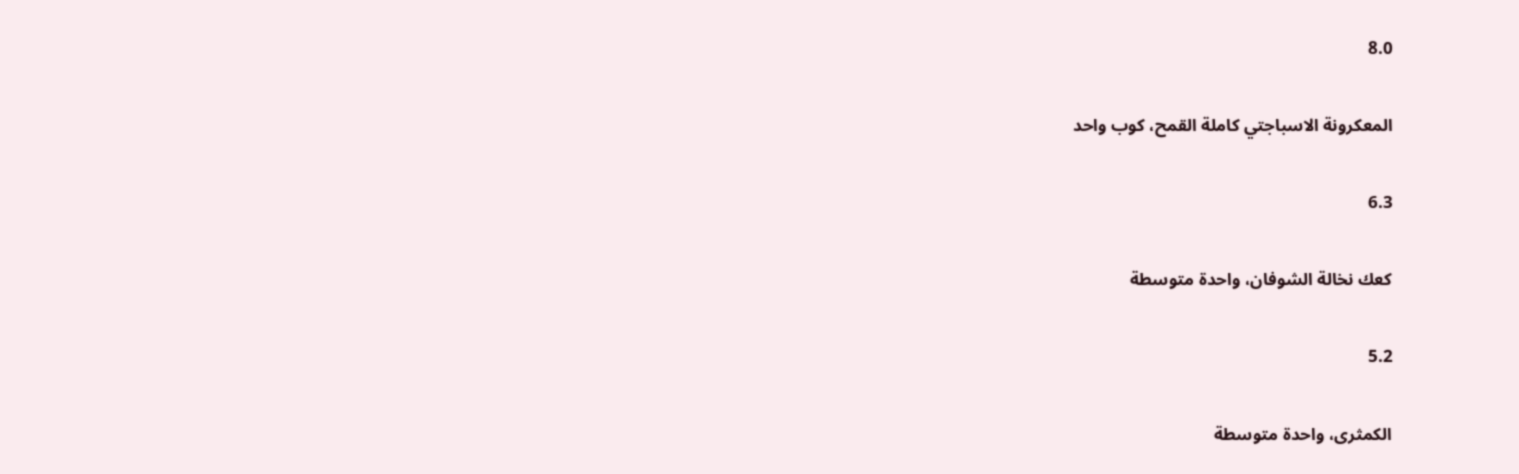8.0

المعكرونة الاسباجتي كاملة القمح، كوب واحد

6.3

كعك نخالة الشوفان، واحدة متوسطة

5.2

الكمثرى، واحدة متوسطة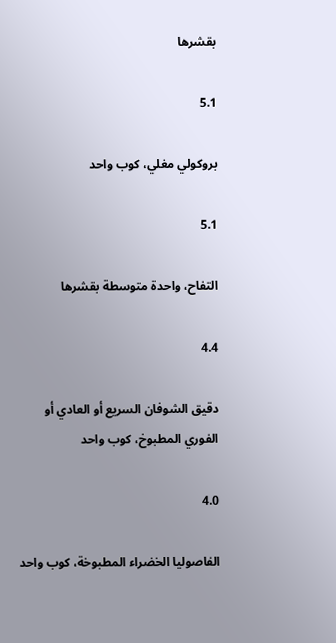بقشرها

5.1

بروكولي مغلي، كوب واحد

5.1

التفاح، واحدة متوسطة بقشرها

4.4

دقيق الشوفان السريع أو العادي أو الفوري المطبوخ، كوب واحد

4.0

الفاصوليا الخضراء المطبوخة، كوب واحد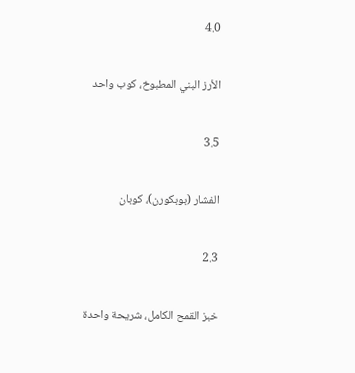4.0

الأرز البني المطبوخ، كوب واحد

3.5

الفشار (بوبكورن)، كوبان

2.3

خبز القمح الكامل، شريحة واحدة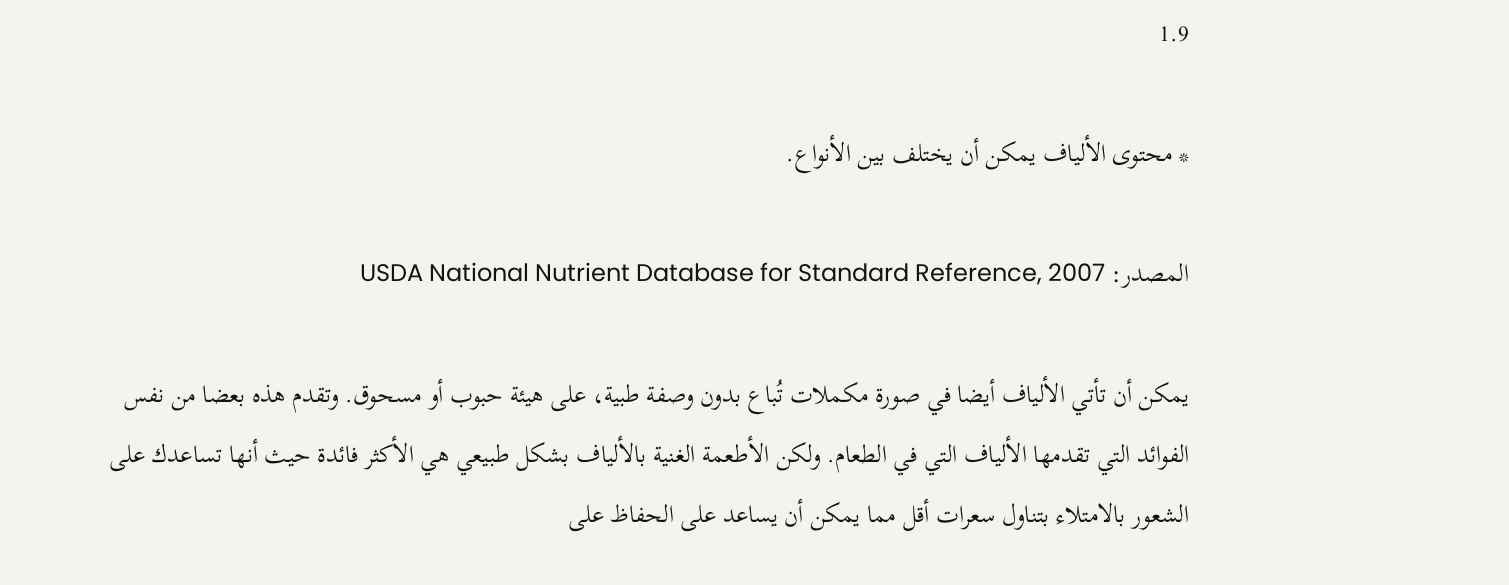1.9

* محتوى الألياف يمكن أن يختلف بين الأنواع.

المصدر: USDA National Nutrient Database for Standard Reference, 2007

يمكن أن تأتي الألياف أيضا في صورة مكملات تُباع بدون وصفة طبية، على هيئة حبوب أو مسحوق. وتقدم هذه بعضا من نفس الفوائد التي تقدمها الألياف التي في الطعام. ولكن الأطعمة الغنية بالألياف بشكل طبيعي هي الأكثر فائدة حيث أنها تساعدك على الشعور بالامتلاء بتناول سعرات أقل مما يمكن أن يساعد على الحفاظ على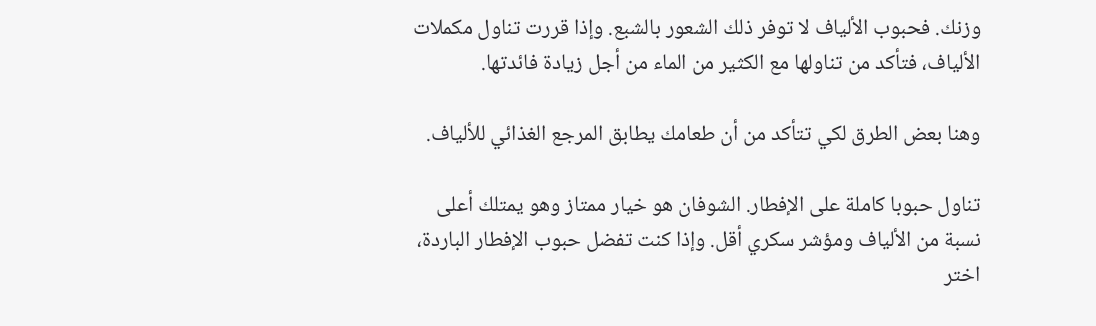وزنك. فحبوب الألياف لا توفر ذلك الشعور بالشبع. وإذا قررت تناول مكملات الألياف، فتأكد من تناولها مع الكثير من الماء من أجل زيادة فائدتها.

وهنا بعض الطرق لكي تتأكد من أن طعامك يطابق المرجع الغذائي للألياف.

تناول حبوبا كاملة على الإفطار. الشوفان هو خيار ممتاز وهو يمتلك أعلى نسبة من الألياف ومؤشر سكري أقل. وإذا كنت تفضل حبوب الإفطار الباردة، اختر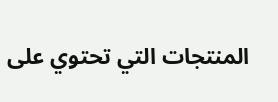المنتجات التي تحتوي على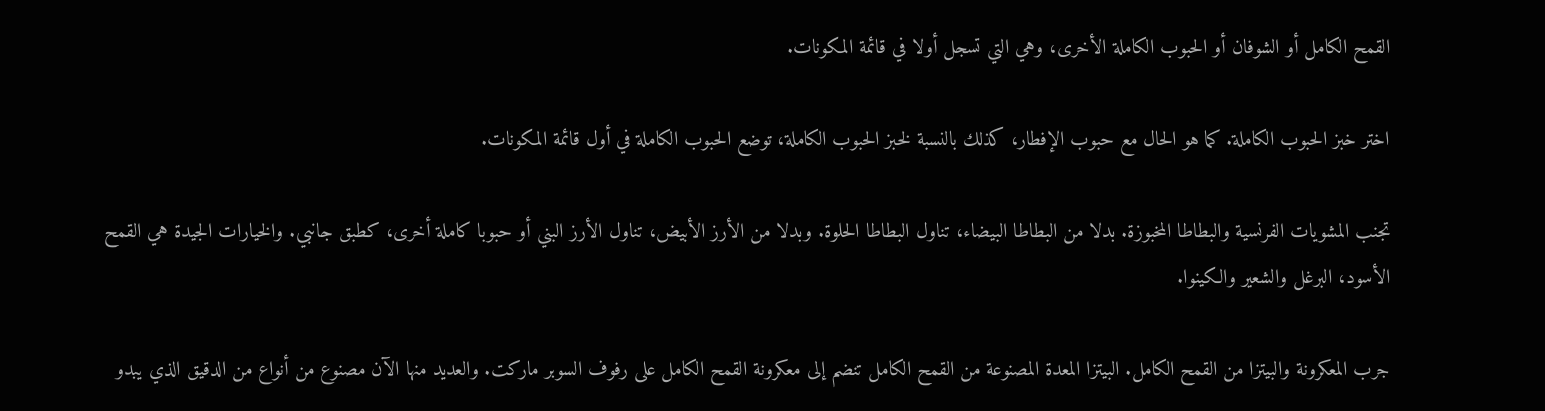القمح الكامل أو الشوفان أو الحبوب الكاملة الأخرى، وهي التي تسجل أولا في قائمة المكونات.

اختر خبز الحبوب الكاملة. كما هو الحال مع حبوب الإفطار، كذلك بالنسبة لخبز الحبوب الكاملة، توضع الحبوب الكاملة في أول قائمة المكونات.

تجنب المشويات الفرنسية والبطاطا المخبوزة. بدلا من البطاطا البيضاء، تناول البطاطا الحلوة. وبدلا من الأرز الأبيض، تناول الأرز البني أو حبوبا كاملة أخرى، كطبق جانبي. والخيارات الجيدة هي القمح الأسود، البرغل والشعير والكينوا.

جرب المعكرونة والبيتزا من القمح الكامل. البيتزا المعدة المصنوعة من القمح الكامل تنضم إلى معكرونة القمح الكامل على رفوف السوبر ماركت. والعديد منها الآن مصنوع من أنواع من الدقيق الذي يبدو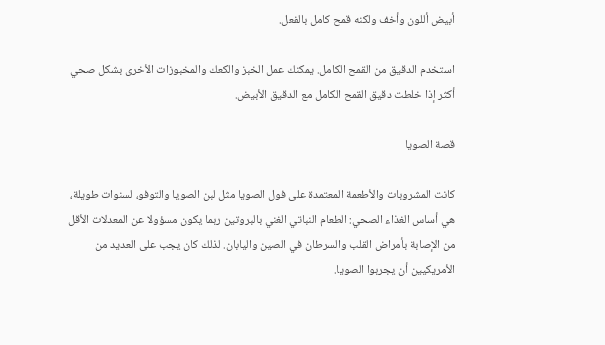أبيض أللون وأخف ولكنه قمح كامل بالفعل.

استخدم الدقيق من القمح الكامل. يمكنك عمل الخبز والكعك والمخبوزات الأخرى بشكل صحي أكثر إذا خلطت دقيق القمح الكامل مع الدقيق الأبيض.

قصة الصويا

كانت المشروبات والأطعمة المعتمدة على فول الصويا مثل لبن الصويا والتوفو، لسنوات طويلة، هي أساس الغذاء الصحي: الطعام النباتي الغني بالبروتين ربما يكون مسؤولا عن المعدلات الأقل من الإصابة بأمراض القلب والسرطان في الصين واليابان. لذلك كان يجب على العديد من الأمريكيين أن يجربوا الصويا.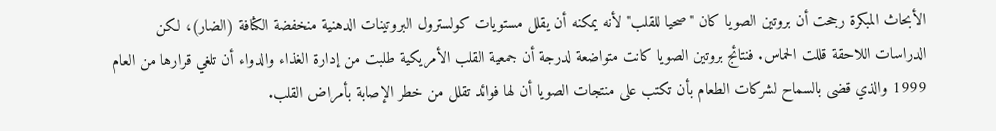الأبحاث المبكرة رجحت أن بروتين الصويا كان "صحيا للقلب" لأنه يمكنه أن يقلل مستويات كولسترول البروتينات الدهنية منخفضة الكثافة (الضار)، لكن الدراسات اللاحقة قللت الحماس. فنتائج بروتين الصويا كانت متواضعة لدرجة أن جمعية القلب الأمريكية طلبت من إدارة الغذاء والدواء أن تلغي قرارها من العام 1999 والذي قضى بالسماح لشركات الطعام بأن تكتب على منتجات الصويا أن لها فوائد تقلل من خطر الإصابة بأمراض القلب.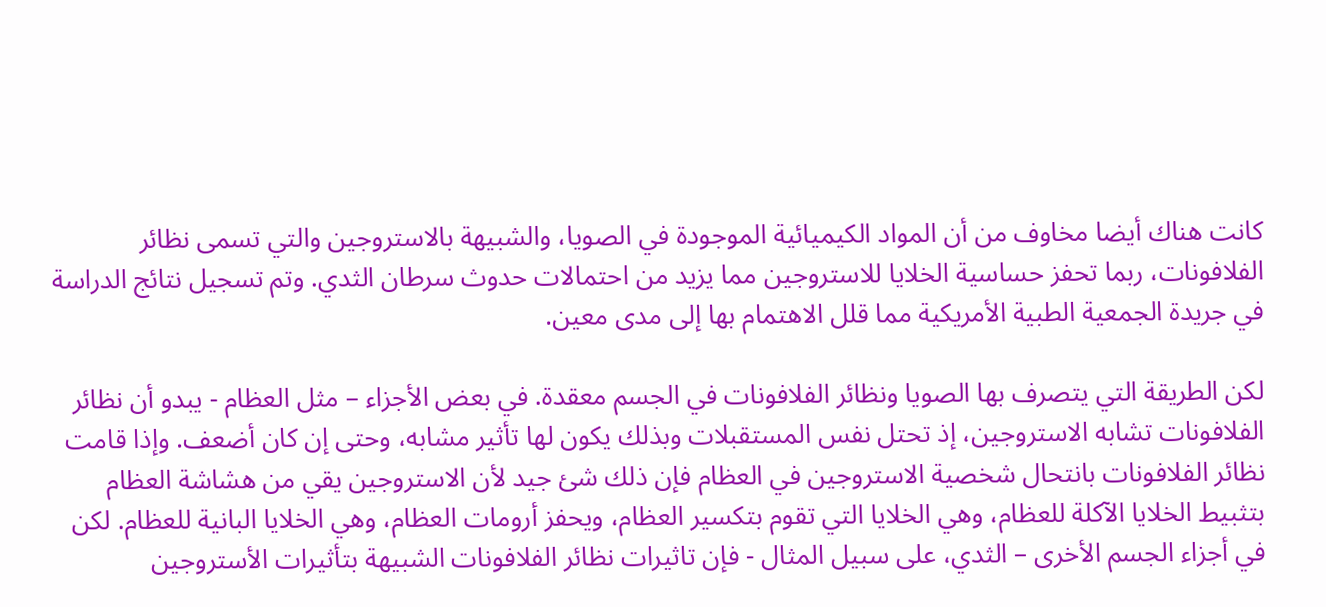كانت هناك أيضا مخاوف من أن المواد الكيميائية الموجودة في الصويا، والشبيهة بالاستروجين والتي تسمى نظائر الفلافونات، ربما تحفز حساسية الخلايا للاستروجين مما يزيد من احتمالات حدوث سرطان الثدي. وتم تسجيل نتائج الدراسة في جريدة الجمعية الطبية الأمريكية مما قلل الاهتمام بها إلى مدى معين.

لكن الطريقة التي يتصرف بها الصويا ونظائر الفلافونات في الجسم معقدة. في بعض الأجزاء – مثل العظام - يبدو أن نظائر الفلافونات تشابه الاستروجين، إذ تحتل نفس المستقبلات وبذلك يكون لها تأثير مشابه، وحتى إن كان أضعف. وإذا قامت نظائر الفلافونات بانتحال شخصية الاستروجين في العظام فإن ذلك شئ جيد لأن الاستروجين يقي من هشاشة العظام بتثبيط الخلايا الآكلة للعظام، وهي الخلايا التي تقوم بتكسير العظام، ويحفز أرومات العظام، وهي الخلايا البانية للعظام. لكن في أجزاء الجسم الأخرى – الثدي، على سبيل المثال - فإن تاثيرات نظائر الفلافونات الشبيهة بتأثيرات الأستروجين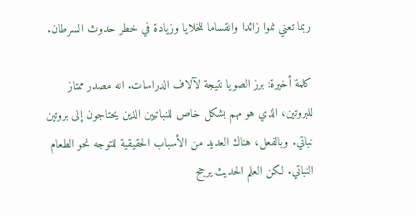ربما تعني نموا زائدا وانقساما للخلايا وزيادة في خطر حدوث السرطان.

كلمة أخيرة: برز الصويا نتيجة لآلاف الدراسات. انه مصدر ممتاز للبروتين، الذي هو مهم بشكل خاص للنباتيين الذين يحتاجون إلى بروتين نباتي. وبالفعل، هناك العديد من الأسباب الحقيقية للتوجه نحو الطعام النباتي. لكن العلم الحديث يرجح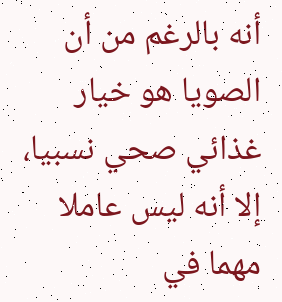أنه بالرغم من أن الصويا هو خيار غذائي صحي نسبيا، إلا أنه ليس عاملا مهما في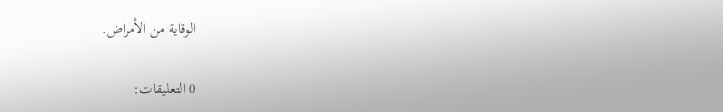الوقاية من الأمراض.

0 التعليقات: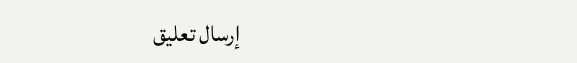إرسال تعليق